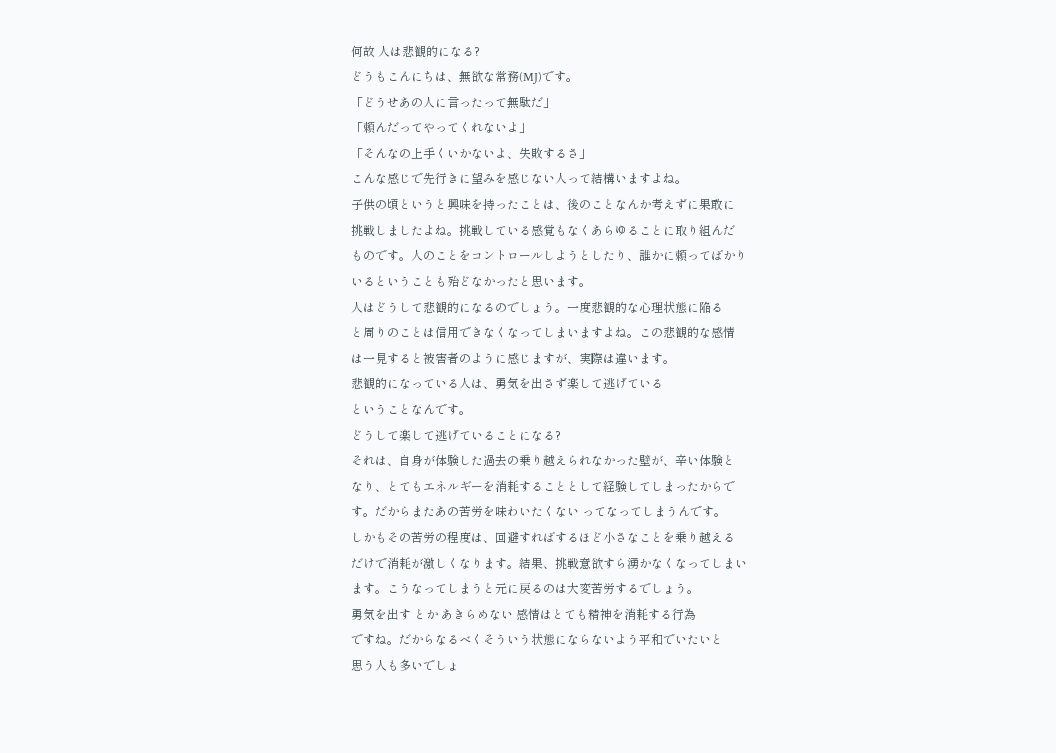何故 人は悲観的になる?
どうもこんにちは、無欲な常務(MJ)です。
「どうせあの人に言ったって無駄だ」
「頼んだってやってくれないよ」
「そんなの上手くいかないよ、失敗するさ」
こんな感じで先行きに望みを感じない人って結構いますよね。
子供の頃というと興味を持ったことは、後のことなんか考えずに果敢に
挑戦しましたよね。挑戦している感覚もなくあらゆることに取り組んだ
ものです。人のことをコントロールしようとしたり、誰かに頼ってばかり
いるということも殆どなかったと思います。
人はどうして悲観的になるのでしょう。一度悲観的な心理状態に陥る
と周りのことは信用できなくなってしまいますよね。この悲観的な感情
は一見すると被害者のように感じますが、実際は違います。
悲観的になっている人は、勇気を出さず楽して逃げている
ということなんです。
どうして楽して逃げていることになる?
それは、自身が体験した過去の乗り越えられなかった壁が、辛い体験と
なり、とてもエネルギーを消耗することとして経験してしまったからで
す。だからまたあの苦労を味わいたくない ってなってしまうんです。
しかもその苦労の程度は、回避すればするほど小さなことを乗り越える
だけで消耗が激しくなります。結果、挑戦意欲すら湧かなくなってしまい
ます。こうなってしまうと元に戻るのは大変苦労するでしょう。
勇気を出す とか あきらめない 感情はとても精神を消耗する行為
ですね。だからなるべくそういう状態にならないよう平和でいたいと
思う人も多いでしょ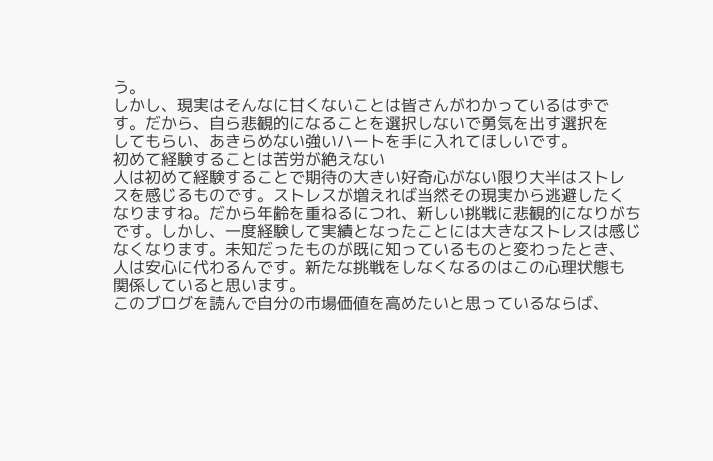う。
しかし、現実はそんなに甘くないことは皆さんがわかっているはずで
す。だから、自ら悲観的になることを選択しないで勇気を出す選択を
してもらい、あきらめない強いハートを手に入れてほしいです。
初めて経験することは苦労が絶えない
人は初めて経験することで期待の大きい好奇心がない限り大半はストレ
スを感じるものです。ストレスが増えれば当然その現実から逃避したく
なりますね。だから年齢を重ねるにつれ、新しい挑戦に悲観的になりがち
です。しかし、一度経験して実績となったことには大きなストレスは感じ
なくなります。未知だったものが既に知っているものと変わったとき、
人は安心に代わるんです。新たな挑戦をしなくなるのはこの心理状態も
関係していると思います。
このブログを読んで自分の市場価値を高めたいと思っているならば、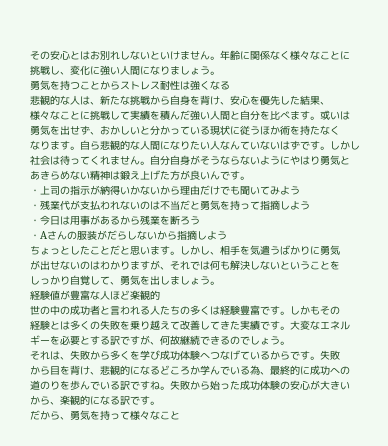その安心とはお別れしないといけません。年齢に関係なく様々なことに
挑戦し、変化に強い人間になりましょう。
勇気を持つことからストレス耐性は強くなる
悲観的な人は、新たな挑戦から自身を背け、安心を優先した結果、
様々なことに挑戦して実績を積んだ強い人間と自分を比べます。或いは
勇気を出せず、おかしいと分かっている現状に従うほか術を持たなく
なります。自ら悲観的な人間になりたい人なんていないはずです。しかし
社会は待ってくれません。自分自身がそうならないようにやはり勇気と
あきらめない精神は鍛え上げた方が良いんです。
・上司の指示が納得いかないから理由だけでも聞いてみよう
・残業代が支払われないのは不当だと勇気を持って指摘しよう
・今日は用事があるから残業を断ろう
・Aさんの服装がだらしないから指摘しよう
ちょっとしたことだと思います。しかし、相手を気遣うばかりに勇気
が出せないのはわかりますが、それでは何も解決しないということを
しっかり自覚して、勇気を出しましょう。
経験値が豊富な人ほど楽観的
世の中の成功者と言われる人たちの多くは経験豊富です。しかもその
経験とは多くの失敗を乗り越えて改善してきた実績です。大変なエネル
ギーを必要とする訳ですが、何故継続できるのでしょう。
それは、失敗から多くを学び成功体験へつなげているからです。失敗
から目を背け、悲観的になるどころか学んでいる為、最終的に成功への
道のりを歩んでいる訳ですね。失敗から始った成功体験の安心が大きい
から、楽観的になる訳です。
だから、勇気を持って様々なこと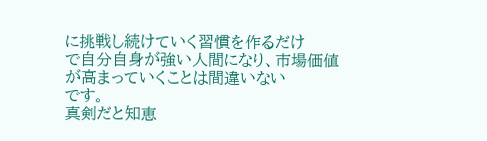に挑戦し続けていく習慣を作るだけ
で自分自身が強い人間になり、市場価値が高まっていくことは間違いない
です。
真剣だと知恵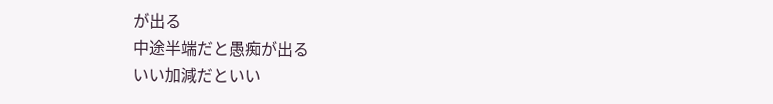が出る
中途半端だと愚痴が出る
いい加減だといい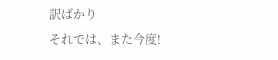訳ばかり
それでは、また今度!